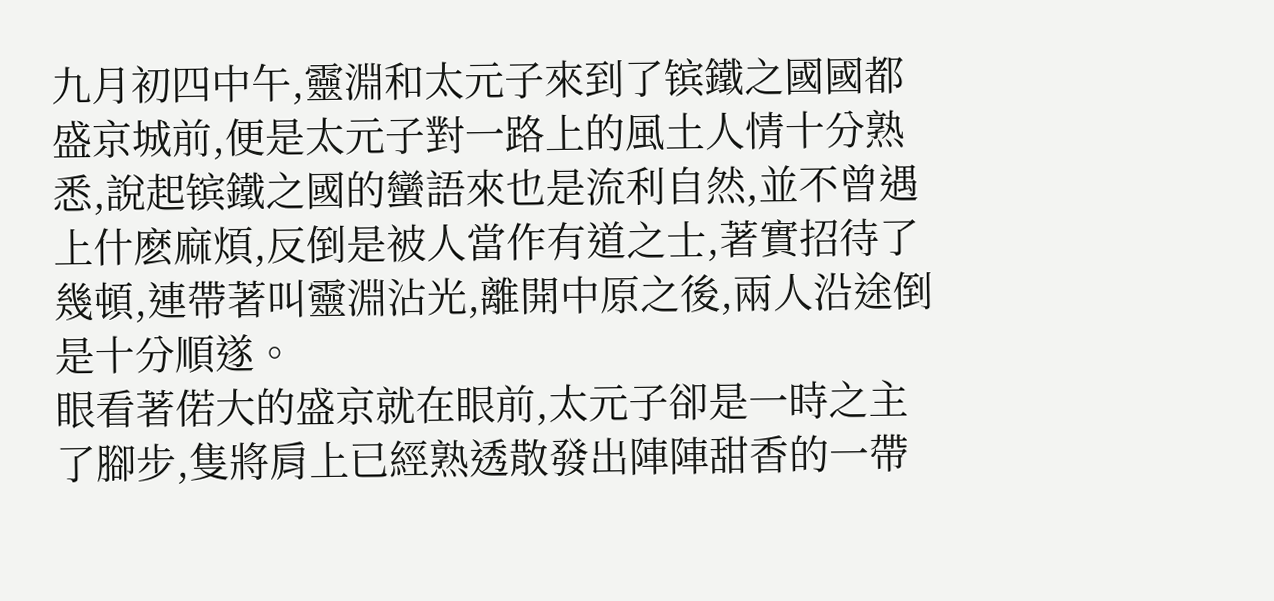九月初四中午,靈淵和太元子來到了镔鐵之國國都盛京城前,便是太元子對一路上的風土人情十分熟悉,說起镔鐵之國的蠻語來也是流利自然,並不曾遇上什麽麻煩,反倒是被人當作有道之士,著實招待了幾頓,連帶著叫靈淵沾光,離開中原之後,兩人沿途倒是十分順遂。
眼看著偌大的盛京就在眼前,太元子卻是一時之主了腳步,隻將肩上已經熟透散發出陣陣甜香的一帶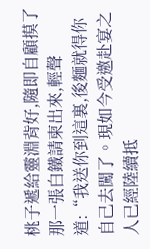桃子遞給靈淵背好,隨即自顧摸了那一張白鐵請柬出來,輕聲道:“我送你到這裏,後麵就得你自己去闖了。現如今受邀赴宴之人已經陸續抵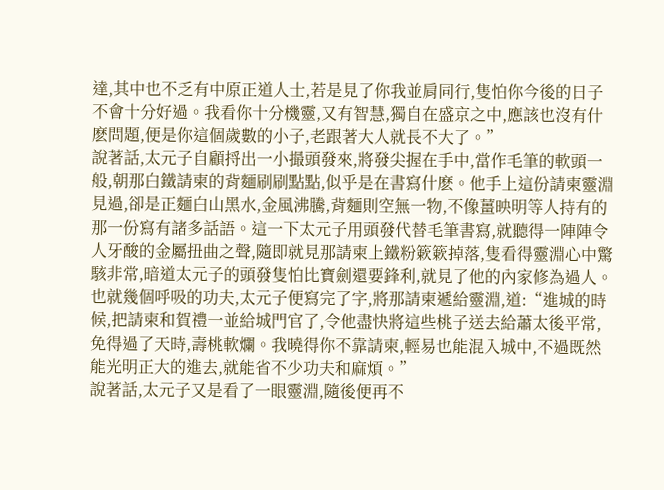達,其中也不乏有中原正道人士,若是見了你我並肩同行,隻怕你今後的日子不會十分好過。我看你十分機靈,又有智慧,獨自在盛京之中,應該也沒有什麽問題,便是你這個歲數的小子,老跟著大人就長不大了。”
說著話,太元子自顧捋出一小撮頭發來,將發尖握在手中,當作毛筆的軟頭一般,朝那白鐵請柬的背麵刷刷點點,似乎是在書寫什麽。他手上這份請柬靈淵見過,卻是正麵白山黑水,金風沸騰,背麵則空無一物,不像薑映明等人持有的那一份寫有諸多話語。這一下太元子用頭發代替毛筆書寫,就聽得一陣陣令人牙酸的金屬扭曲之聲,隨即就見那請柬上鐵粉簌簌掉落,隻看得靈淵心中驚駭非常,暗道太元子的頭發隻怕比寶劍還要鋒利,就見了他的內家修為過人。
也就幾個呼吸的功夫,太元子便寫完了字,將那請柬遞給靈淵,道:“進城的時候,把請柬和賀禮一並給城門官了,令他盡快將這些桃子送去給蕭太後平常,免得過了天時,壽桃軟爛。我曉得你不靠請柬,輕易也能混入城中,不過既然能光明正大的進去,就能省不少功夫和麻煩。”
說著話,太元子又是看了一眼靈淵,隨後便再不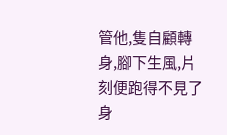管他,隻自顧轉身,腳下生風,片刻便跑得不見了身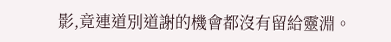影,竟連道別道謝的機會都沒有留給靈淵。